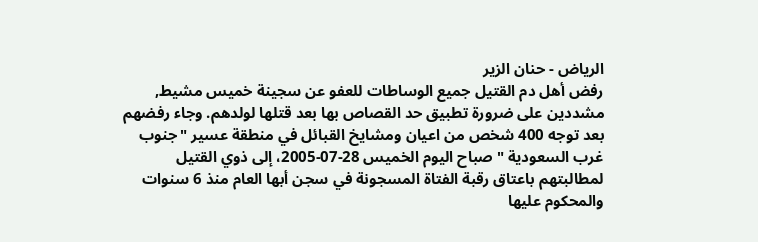الرياض - حنان الزير
رفض أهل دم القتيل جميع الوساطات للعفو عن سجينة خميس مشيط, مشددين على ضرورة تطبيق حد القصاص بها بعد قتلها لولدهم. وجاء رفضهم بعد توجه 400 شخص من اعيان ومشايخ القبائل في منطقة عسير "جنوب غرب السعودية " صباح اليوم الخميس 28-07-2005، إلى ذوي القتيل لمطالبتهم باعتاق رقبة الفتاة المسجونة في سجن أبها العام منذ 6 سنوات والمحكوم عليها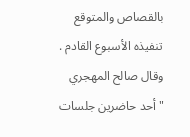بالقصاص والمتوقع تنفيذه الأسبوع القادم .
وقال صالح المهجري "أحد حاضرين جلسات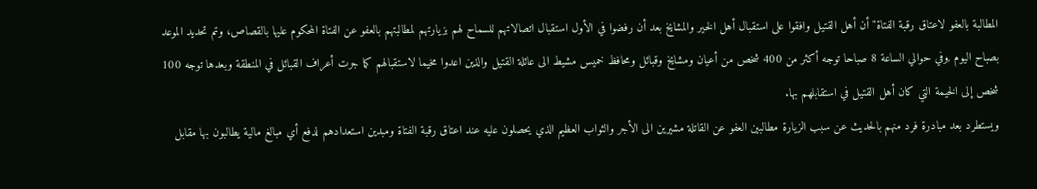المطالبة بالعفو لاعتاق رقبة الفتاة" أن أهل القتيل وافقوا على استقبال أهل الخير والمشايخ بعد أن رفضوا في الأول استقبال اتصالاتهم للسماح لهم بزيارتهم لمطالبتهم بالعفو عن الفتاة المحكوم عليها بالقصاص، وتم تحديد الموعد بصباح اليوم ,وفي حوالي الساعة 8 صباحا توجه أكثر من 400 شخص من أعيان ومشايخ وقبائل ومحافظ خميس مشيط الى عائلة القتيل والذين اعدوا مخيما لاستقبالهم كما جرت أعراف القبائل في المنطقة وبعدها توجه 100 شخص إلى الخيمة التي كان أهل القتيل في استقابلهم بها.
ويستطرد بعد مبادرة فرد منهم بالحديث عن سبب الزيارة مطالبين العفو عن القاتلة مشيرين الى الأجر والثواب العظيم الذي يحصلون عليه عند اعتاق رقبة الفتاة ومبدين استعدادهم لدفع أي مبالغ مالية يطالبون بها مقابل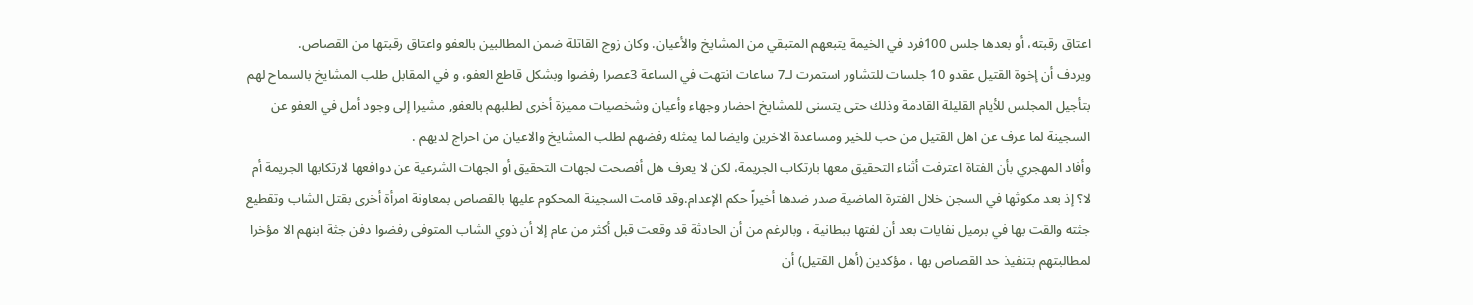اعتاق رقبته، أو بعدها جلس 100فرد في الخيمة يتبعهم المتبقي من المشايخ والأعيان. وكان زوج القاتلة ضمن المطالبين بالعفو واعتاق رقبتها من القصاص.
ويردف أن إخوة القتيل عقدو 10 جلسات للتشاور استمرت لـ7 ساعات انتهت في الساعة 3عصرا رفضوا وبشكل قاطع العفو، و في المقابل طلب المشايخ بالسماح لهم بتأجيل المجلس للأيام القليلة القادمة وذلك حتى يتسنى للمشايخ احضار وجهاء وأعيان وشخصيات مميزة أخرى لطلبهم بالعفو, مشيرا إلى وجود أمل في العفو عن السجينة لما عرف عن اهل القتيل من حب للخير ومساعدة الاخرين وايضا لما يمثله رفضهم لطلب المشايخ والاعيان من احراج لديهم .
وأفاد المهجري بأن الفتاة اعترفت أثناء التحقيق معها بارتكاب الجريمة، لكن لا يعرف هل أفصحت لجهات التحقيق أو الجهات الشرعية عن دوافعها لارتكابها الجريمة أم لا؟ إذ بعد مكوثها في السجن خلال الفترة الماضية صدر ضدها أخيراً حكم الإعدام.وقد قامت السجينة المحكوم عليها بالقصاص بمعاونة امرأة أخرى بقتل الشاب وتقطيع جثته والقت بها في برميل نفايات بعد أن لفتها ببطانية ، وبالرغم من أن الحادثة قد وقعت قبل أكثر من عام إلا أن ذوي الشاب المتوفى رفضوا دفن جثة ابنهم الا مؤخرا لمطالبتهم بتنفيذ حد القصاص بها ، مؤكدين (أهل القتيل) أن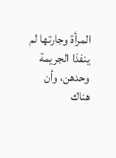المرأة وجارتها لم ينفذا الجريمة وحدهن، وأن هناك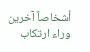أشخاصاً آخرين وراء ارتكاب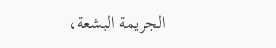الجريمة البشعة،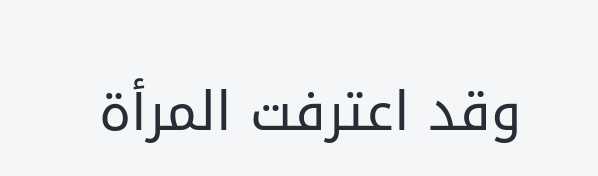وقد اعترفت المرأة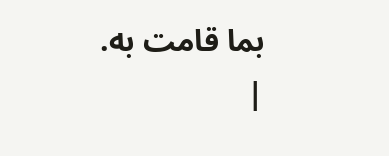بما قامت به.
|